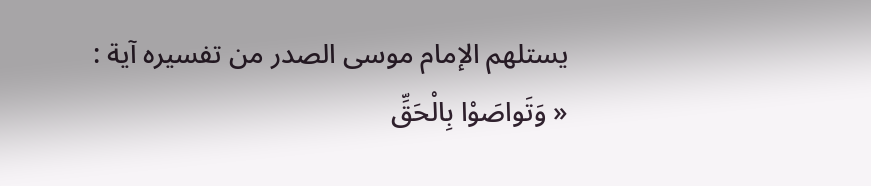يستلهم الإمام موسى الصدر من تفسيره آية :
« وَتَواصَوْا بِالْحَقِّ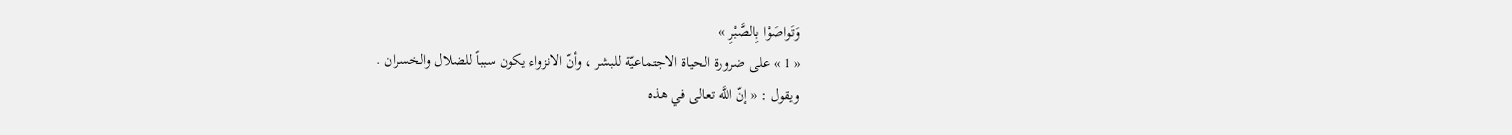وَتَواصَوْا بِالصَّبْرِ »
« 1 » على ضرورة الحياة الاجتماعيّة للبشر ، وأنّ الانزواء يكون سبباً للضلال والخسران .
ويقول : « إنّ اللَّه تعالى في هذه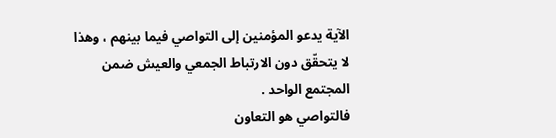الآية يدعو المؤمنين إلى التواصي فيما بينهم ، وهذا لا يتحقّق دون الارتباط الجمعي والعيش ضمن المجتمع الواحد .
فالتواصي هو التعاون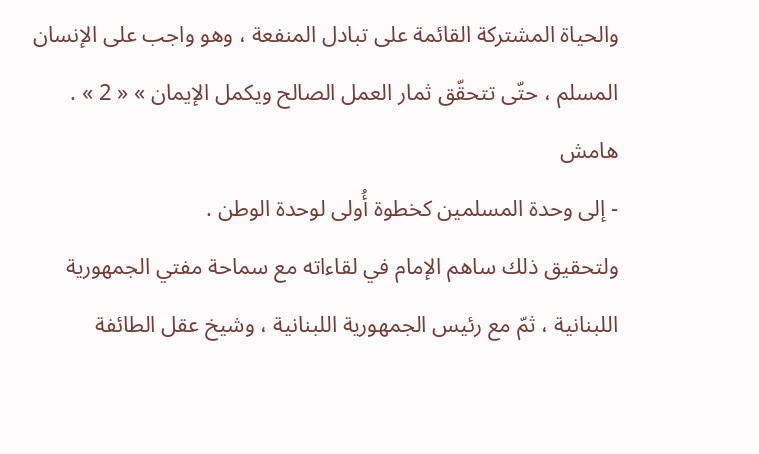والحياة المشتركة القائمة على تبادل المنفعة ، وهو واجب على الإنسان المسلم ، حتّى تتحقّق ثمار العمل الصالح ويكمل الإيمان » « 2 » .
هامش
- إلى وحدة المسلمين كخطوة أُولى لوحدة الوطن .
ولتحقيق ذلك ساهم الإمام في لقاءاته مع سماحة مفتي الجمهورية اللبنانية ، ثمّ مع رئيس الجمهورية اللبنانية ، وشيخ عقل الطائفة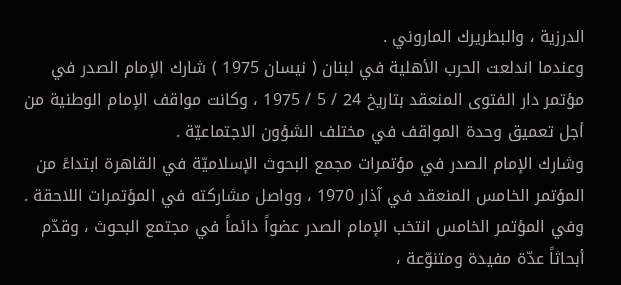الدرزية ، والبطريرك الماروني .
وعندما اندلعت الحرب الأهلية في لبنان ( نيسان 1975 ) شارك الإمام الصدر في مؤتمر دار الفتوى المنعقد بتاريخ 24 / 5 / 1975 ، وكانت مواقف الإمام الوطنية من أجل تعميق وحدة المواقف في مختلف الشؤون الاجتماعيّة .
وشارك الإمام الصدر في مؤتمرات مجمع البحوث الإسلاميّة في القاهرة ابتداءً من المؤتمر الخامس المنعقد في آذار 1970 ، وواصل مشاركته في المؤتمرات اللاحقة . وفي المؤتمر الخامس انتخب الإمام الصدر عضواً دائماً في مجتمع البحوث ، وقدّم أبحاثاً عدّة مفيدة ومتنوّعة ،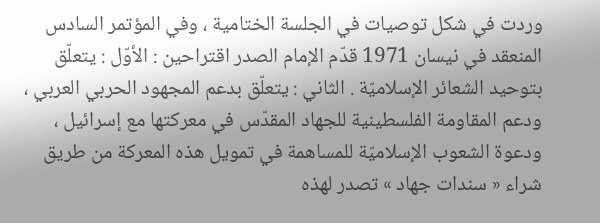وردت في شكل توصيات في الجلسة الختامية ، وفي المؤتمر السادس المنعقد في نيسان 1971 قدّم الإمام الصدر اقتراحين : الأوّل : يتعلّق بتوحيد الشعائر الإسلاميّة . الثاني : يتعلّق بدعم المجهود الحربي العربي ، ودعم المقاومة الفلسطينية للجهاد المقدّس في معركتها مع إسرائيل ، ودعوة الشعوب الإسلاميّة للمساهمة في تمويل هذه المعركة من طريق شراء « سندات جهاد » تصدر لهذه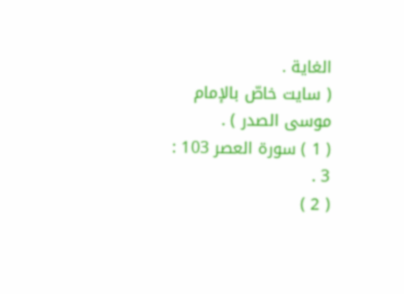الغاية .
( سايت خاصّ بالإمام موسى الصدر ) .
( 1 ) سورة العصر 103 : 3 .
( 2 )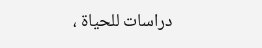دراسات للحياة ،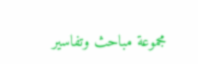مجموعة مباحث وتفاسير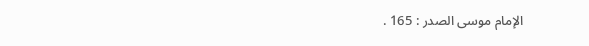الإمام موسى الصدر : 165 .